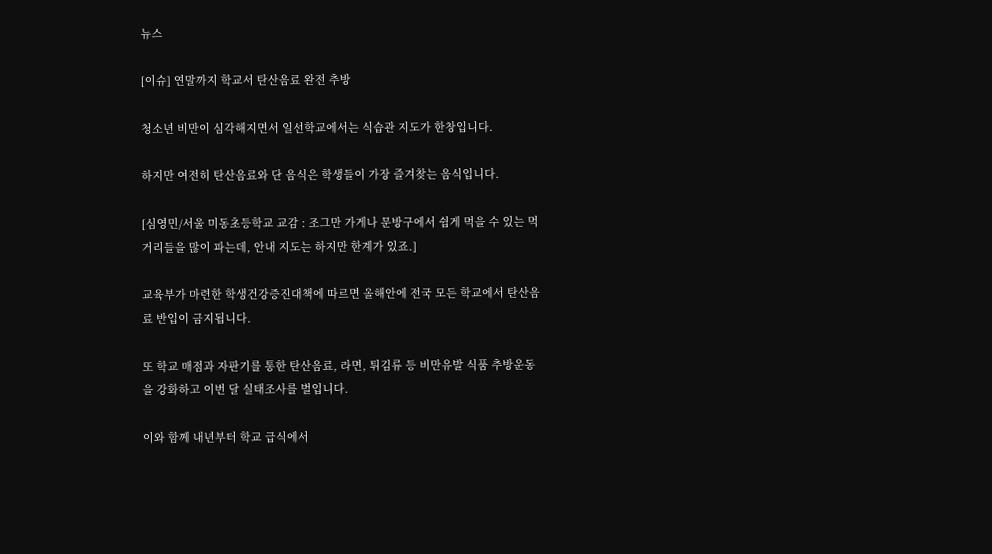뉴스

[이슈] 연말까지 학교서 탄산음료 완전 추방

청소년 비만이 심각해지면서 일선학교에서는 식습관 지도가 한창입니다.

하지만 여전히 탄산음료와 단 음식은 학생들이 가장 즐겨찾는 음식입니다.

[심영민/서울 미동초등학교 교감 : 조그만 가게나 문방구에서 쉽게 먹을 수 있는 먹거리들을 많이 파는데, 안내 지도는 하지만 한계가 있죠.]

교육부가 마련한 학생건강증진대책에 따르면 올해안에 전국 모든 학교에서 탄산음료 반입이 금지됩니다.

또 학교 매점과 자판기를 통한 탄산음료, 라면, 튀김류 등 비만유발 식품 추방운동을 강화하고 이번 달 실태조사를 벌입니다.

이와 함께 내년부터 학교 급식에서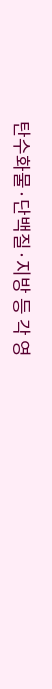탄수화물·단백질·지방 등 각 영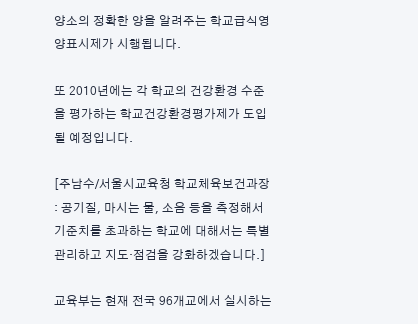양소의 정확한 양을 알려주는 학교급식영양표시제가 시행됩니다.

또 2010년에는 각 학교의 건강환경 수준을 평가하는 학교건강환경평가제가 도입될 예정입니다.

[주남수/서울시교육청 학교체육보건과장 : 공기질, 마시는 물, 소음 등을 측정해서 기준치를 초과하는 학교에 대해서는 특별 관리하고 지도·점검을 강화하겠습니다.]

교육부는 현재 전국 96개교에서 실시하는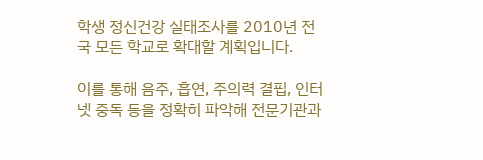학생 정신건강 실태조사를 2010년 전국 모든 학교로 확대할 계획입니다.

이를 통해 음주, 흡연, 주의력 결핍, 인터넷 중독 등을 정확히 파악해 전문기관과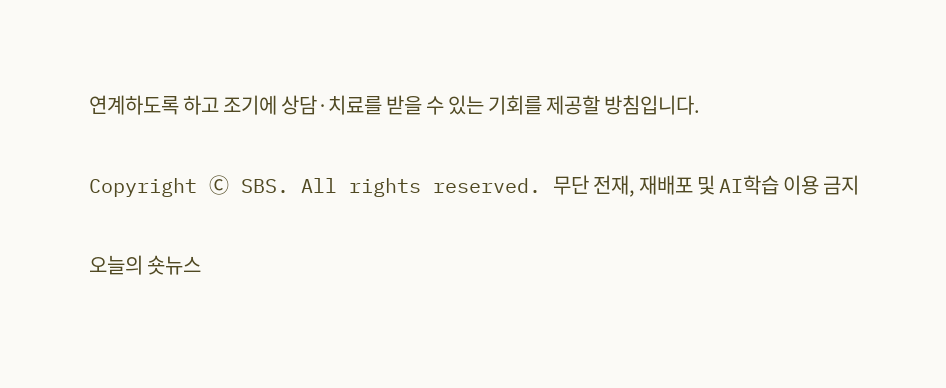연계하도록 하고 조기에 상담·치료를 받을 수 있는 기회를 제공할 방침입니다.

Copyright Ⓒ SBS. All rights reserved. 무단 전재, 재배포 및 AI학습 이용 금지

오늘의 숏뉴스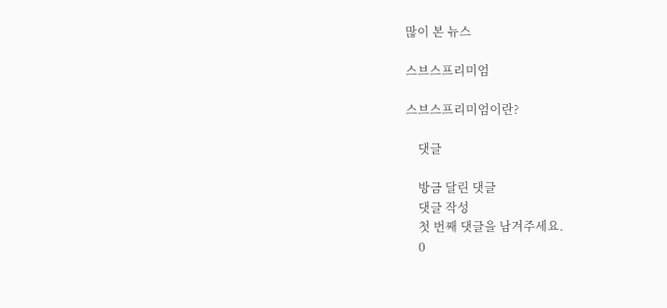많이 본 뉴스

스브스프리미엄

스브스프리미엄이란?

    댓글

    방금 달린 댓글
    댓글 작성
    첫 번째 댓글을 남겨주세요.
    0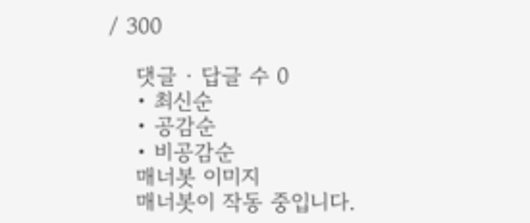/ 300

    댓글 ∙ 답글 수 0
    • 최신순
    • 공감순
    • 비공감순
    매너봇 이미지
    매너봇이 작동 중입니다.